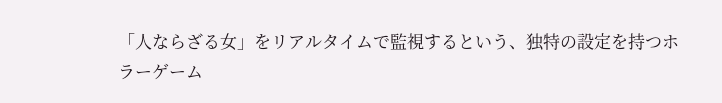「人ならざる女」をリアルタイムで監視するという、独特の設定を持つホラーゲーム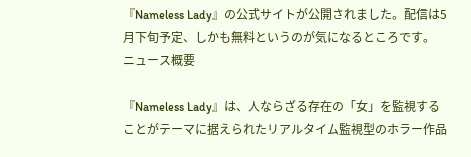『Nameless Lady』の公式サイトが公開されました。配信は5月下旬予定、しかも無料というのが気になるところです。
ニュース概要

『Nameless Lady』は、人ならざる存在の「女」を監視することがテーマに据えられたリアルタイム監視型のホラー作品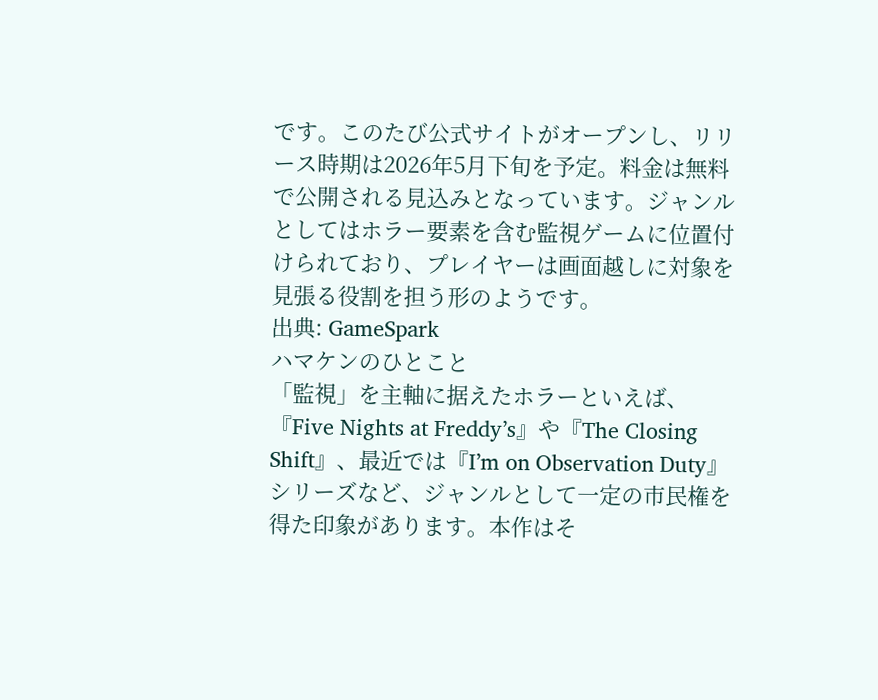です。このたび公式サイトがオープンし、リリース時期は2026年5月下旬を予定。料金は無料で公開される見込みとなっています。ジャンルとしてはホラー要素を含む監視ゲームに位置付けられており、プレイヤーは画面越しに対象を見張る役割を担う形のようです。
出典: GameSpark
ハマケンのひとこと
「監視」を主軸に据えたホラーといえば、『Five Nights at Freddy’s』や『The Closing Shift』、最近では『I’m on Observation Duty』シリーズなど、ジャンルとして一定の市民権を得た印象があります。本作はそ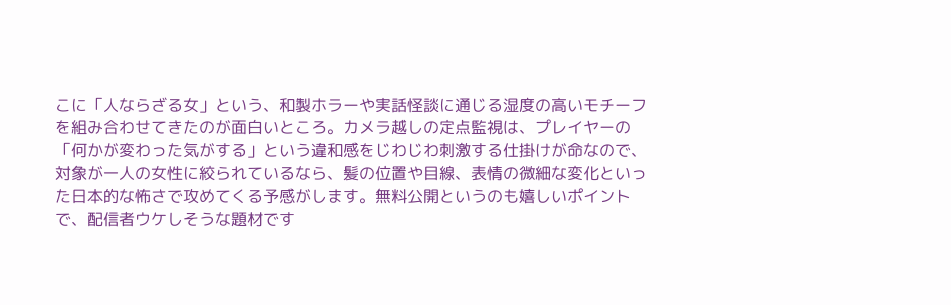こに「人ならざる女」という、和製ホラーや実話怪談に通じる湿度の高いモチーフを組み合わせてきたのが面白いところ。カメラ越しの定点監視は、プレイヤーの「何かが変わった気がする」という違和感をじわじわ刺激する仕掛けが命なので、対象が一人の女性に絞られているなら、髪の位置や目線、表情の微細な変化といった日本的な怖さで攻めてくる予感がします。無料公開というのも嬉しいポイントで、配信者ウケしそうな題材です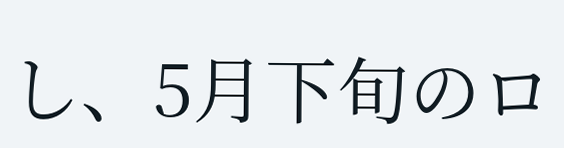し、5月下旬のロ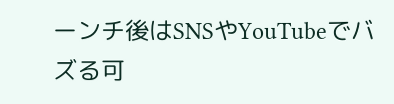ーンチ後はSNSやYouTubeでバズる可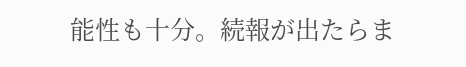能性も十分。続報が出たらま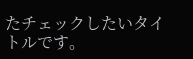たチェックしたいタイトルです。